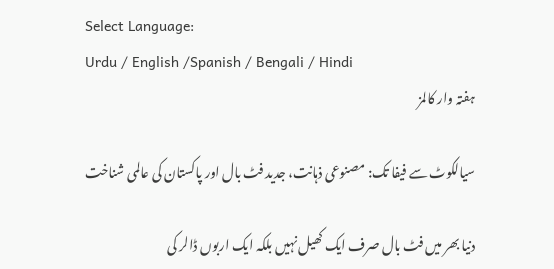Select Language:
Urdu / English /Spanish / Bengali / Hindi
ہفتہ وار کالمز

سیالکوٹ سے فیفا تک: مصنوعی ذہانت، جدید فٹ بال اور پاکستان کی عالمی شناخت

دنیا بھر میں فٹ بال صرف ایک کھیل نہیں بلکہ ایک اربوں ڈالر کی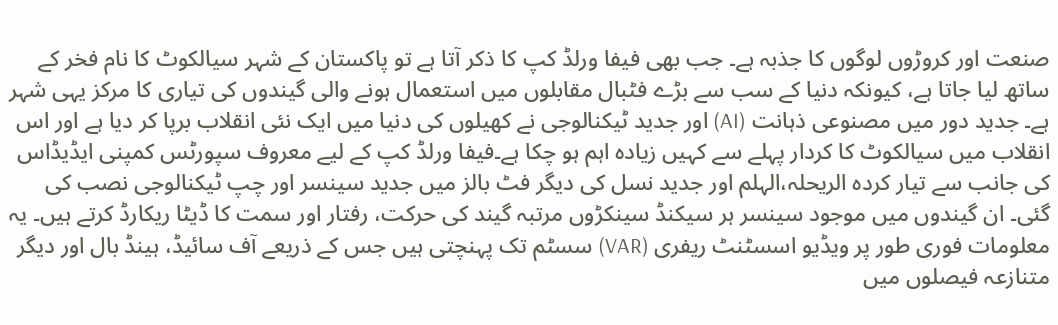صنعت اور کروڑوں لوگوں کا جذبہ ہے۔ جب بھی فیفا ورلڈ کپ کا ذکر آتا ہے تو پاکستان کے شہر سیالکوٹ کا نام فخر کے ساتھ لیا جاتا ہے، کیونکہ دنیا کے سب سے بڑے فٹبال مقابلوں میں استعمال ہونے والی گیندوں کی تیاری کا مرکز یہی شہر ہے۔ جدید دور میں مصنوعی ذہانت (AI) اور جدید ٹیکنالوجی نے کھیلوں کی دنیا میں ایک نئی انقلاب برپا کر دیا ہے اور اس انقلاب میں سیالکوٹ کا کردار پہلے سے کہیں زیادہ اہم ہو چکا ہے۔فیفا ورلڈ کپ کے لیے معروف سپورٹس کمپنی ایڈیڈاس کی جانب سے تیار کردہ الریحلہ،الہلم اور جدید نسل کی دیگر فٹ بالز میں جدید سینسر اور چپ ٹیکنالوجی نصب کی گئی۔ ان گیندوں میں موجود سینسر ہر سیکنڈ سینکڑوں مرتبہ گیند کی حرکت، رفتار اور سمت کا ڈیٹا ریکارڈ کرتے ہیں۔ یہ معلومات فوری طور پر ویڈیو اسسٹنٹ ریفری (VAR) سسٹم تک پہنچتی ہیں جس کے ذریعے آف سائیڈ، ہینڈ بال اور دیگر متنازعہ فیصلوں میں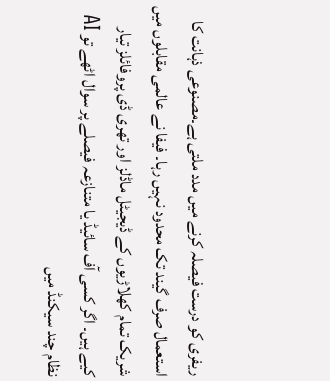ریفری کو درست فیصلہ کرنے میں مدد ملتی ہے۔مصنوعی ذہانت کا استعمال صرف گیند تک محدود نہیں رہا۔ فیفا نے عالمی مقابلوں میں شریک تمام کھلاڑیوں کے ڈیجیٹل ماڈلز اور تھری ڈی پروفائلز تیار کیے ہیں۔ اگر کسی آف سائیڈ یا متنازعہ فیصلے پر سوال اٹھے تو AI نظام چند سیکنڈ میں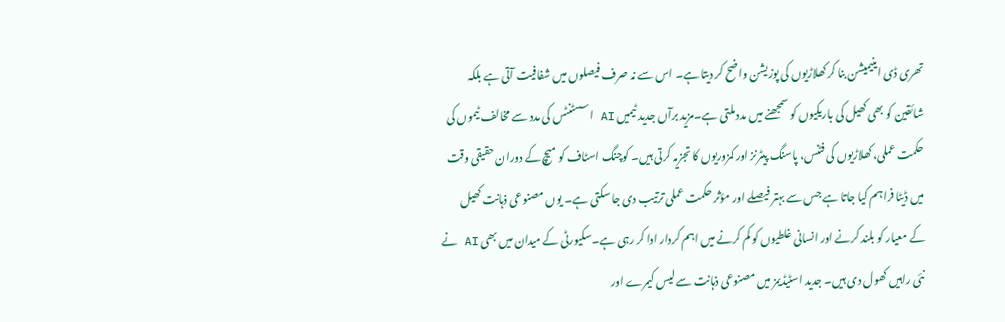تھری ڈی اینیمیشن بنا کر کھلاڑیوں کی پوزیشن واضح کر دیتا ہے۔ اس سے نہ صرف فیصلوں میں شفافیت آتی ہے بلکہ شائقین کو بھی کھیل کی باریکیوں کو سمجھنے میں مدد ملتی ہے۔مزید برآں جدید ٹیمیں AI اسسٹنٹس کی مدد سے مخالف ٹیموں کی حکمت عملی، کھلاڑیوں کی فٹنس، پاسنگ پیٹرنز اور کمزوریوں کا تجزیہ کرتی ہیں۔ کوچنگ اسٹاف کو میچ کے دوران حقیقی وقت میں ڈیٹا فراہم کیا جاتا ہے جس سے بہتر فیصلے اور مؤثر حکمت عملی ترتیب دی جا سکتی ہے۔ یوں مصنوعی ذہانت کھیل کے معیار کو بلند کرنے اور انسانی غلطیوں کو کم کرنے میں اہم کردار ادا کر رہی ہے۔سکیورٹی کے میدان میں بھی AI نے نئی راہیں کھول دی ہیں۔ جدید اسٹیڈیمز میں مصنوعی ذہانت سے لیس کیمرے اور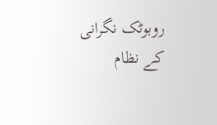روبوٹک نگرانی کے نظام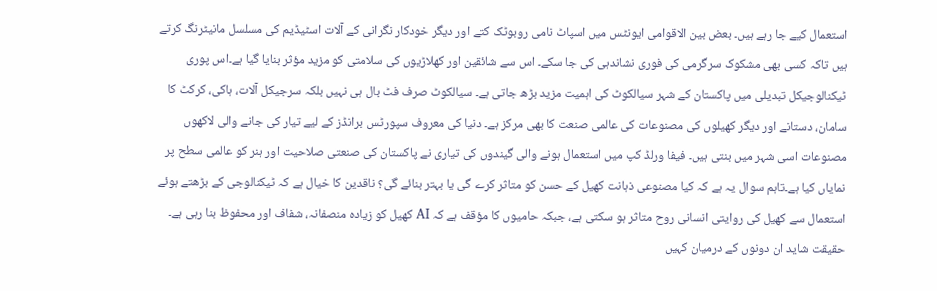استعمال کیے جا رہے ہیں۔ بعض بین الاقوامی ایونٹس میں اسپاٹ نامی روبوٹک کتے اور دیگر خودکار نگرانی کے آلات اسٹیڈیم کی مسلسل مانیٹرنگ کرتے ہیں تاکہ کسی بھی مشکوک سرگرمی کی فوری نشاندہی کی جا سکے۔ اس سے شائقین اور کھلاڑیوں کی سلامتی کو مزید مؤثر بنایا گیا ہے۔اس پوری ٹیکنالوجیکل تبدیلی میں پاکستان کے شہر سیالکوٹ کی اہمیت مزید بڑھ جاتی ہے۔ سیالکوٹ صرف فٹ بال ہی نہیں بلکہ سرجیکل آلات، ہاکی، کرکٹ کا سامان، دستانے اور دیگر کھیلوں کی مصنوعات کی عالمی صنعت کا بھی مرکز ہے۔ دنیا کی معروف سپورٹس برانڈز کے لیے تیار کی جانے والی لاکھوں مصنوعات اسی شہر میں بنتی ہیں۔ فیفا ورلڈ کپ میں استعمال ہونے والی گیندوں کی تیاری نے پاکستان کی صنعتی صلاحیت اور ہنر کو عالمی سطح پر نمایاں کیا ہے۔تاہم سوال یہ ہے کہ کیا مصنوعی ذہانت کھیل کے حسن کو متاثر کرے گی یا بہتر بنائے گی؟ ناقدین کا خیال ہے کہ ٹیکنالوجی کے بڑھتے ہوئے استعمال سے کھیل کی روایتی انسانی روح متاثر ہو سکتی ہے، جبکہ حامیوں کا مؤقف ہے کہ AI کھیل کو زیادہ منصفانہ، شفاف اور محفوظ بنا رہی ہے۔ حقیقت شاید ان دونوں کے درمیان کہیں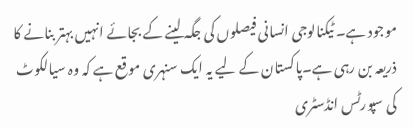موجود ہے۔ ٹیکنالوجی انسانی فیصلوں کی جگہ لینے کے بجائے انہیں بہتر بنانے کا ذریعہ بن رہی ہے۔پاکستان کے لیے یہ ایک سنہری موقع ہے کہ وہ سیالکوٹ کی سپورٹس انڈسٹری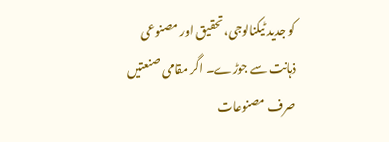کو جدید ٹیکنالوجی، تحقیق اور مصنوعی ذہانت سے جوڑے۔ اگر مقامی صنعتیں صرف مصنوعات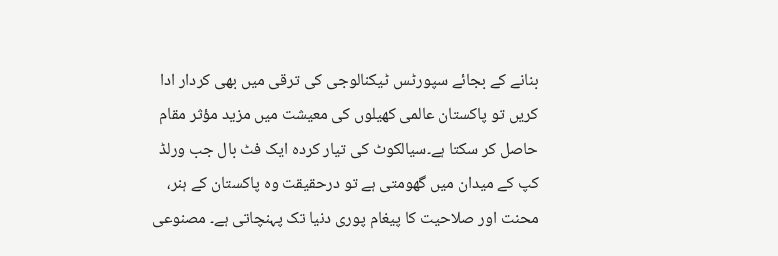بنانے کے بجائے سپورٹس ٹیکنالوجی کی ترقی میں بھی کردار ادا کریں تو پاکستان عالمی کھیلوں کی معیشت میں مزید مؤثر مقام حاصل کر سکتا ہے۔سیالکوٹ کی تیار کردہ ایک فٹ بال جب ورلڈ کپ کے میدان میں گھومتی ہے تو درحقیقت وہ پاکستان کے ہنر، محنت اور صلاحیت کا پیغام پوری دنیا تک پہنچاتی ہے۔ مصنوعی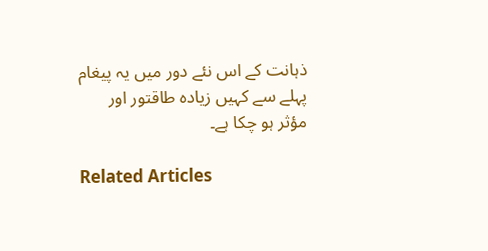ذہانت کے اس نئے دور میں یہ پیغام پہلے سے کہیں زیادہ طاقتور اور مؤثر ہو چکا ہے۔

Related Articles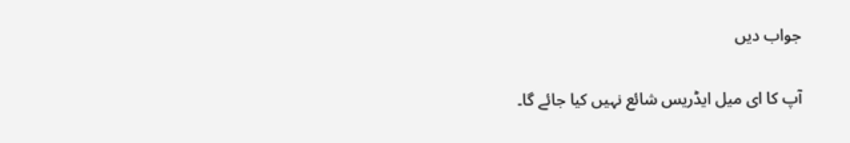جواب دیں

آپ کا ای میل ایڈریس شائع نہیں کیا جائے گا۔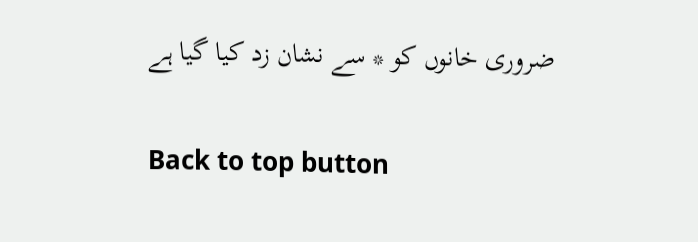ضروری خانوں کو * سے نشان زد کیا گیا ہے

Back to top button